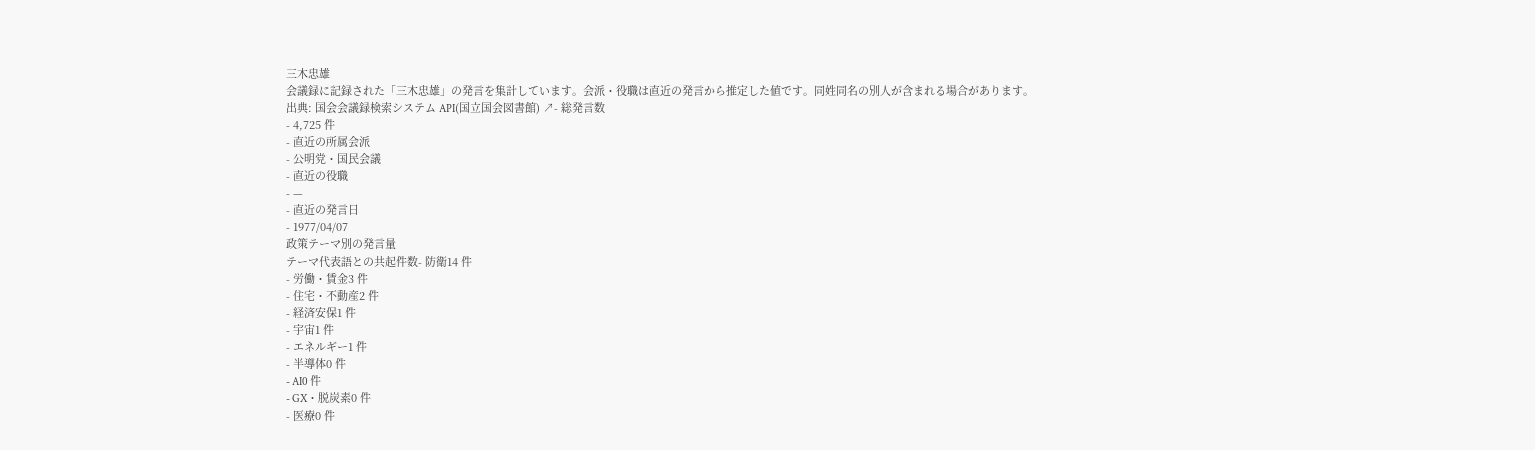三木忠雄
会議録に記録された「三木忠雄」の発言を集計しています。会派・役職は直近の発言から推定した値です。同姓同名の別人が含まれる場合があります。
出典: 国会会議録検索システム API(国立国会図書館) ↗- 総発言数
- 4,725 件
- 直近の所属会派
- 公明党・国民会議
- 直近の役職
- —
- 直近の発言日
- 1977/04/07
政策テーマ別の発言量
テーマ代表語との共起件数- 防衛14 件
- 労働・賃金3 件
- 住宅・不動産2 件
- 経済安保1 件
- 宇宙1 件
- エネルギー1 件
- 半導体0 件
- AI0 件
- GX・脱炭素0 件
- 医療0 件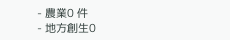- 農業0 件
- 地方創生0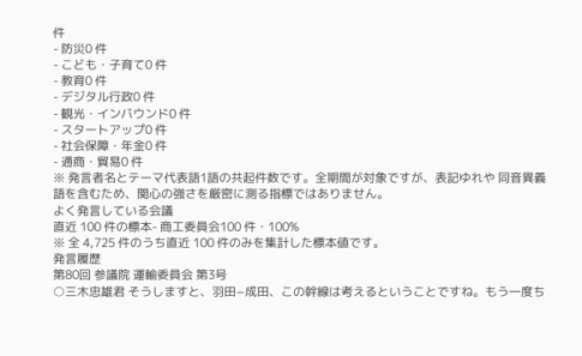件
- 防災0 件
- こども・子育て0 件
- 教育0 件
- デジタル行政0 件
- 観光・インバウンド0 件
- スタートアップ0 件
- 社会保障・年金0 件
- 通商・貿易0 件
※ 発言者名とテーマ代表語1語の共起件数です。全期間が対象ですが、表記ゆれや 同音異義語を含むため、関心の強さを厳密に測る指標ではありません。
よく発言している会議
直近 100 件の標本- 商工委員会100 件・100%
※ 全 4,725 件のうち直近 100 件のみを集計した標本値です。
発言履歴
第80回 参議院 運輸委員会 第3号
○三木忠雄君 そうしますと、羽田−成田、この幹線は考えるということですね。もう一度ち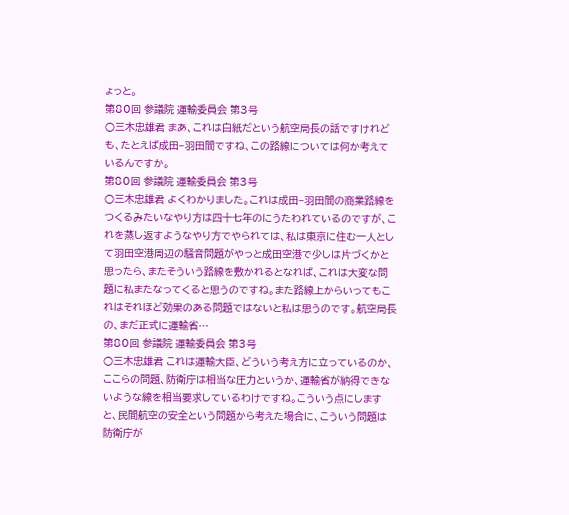ょっと。
第80回 参議院 運輸委員会 第3号
○三木忠雄君 まあ、これは白紙だという航空局長の話ですけれども、たとえば成田−羽田間ですね、この路線については何か考えているんですか。
第80回 参議院 運輸委員会 第3号
○三木忠雄君 よくわかりました。これは成田−羽田間の商業路線をつくるみたいなやり方は四十七年のにうたわれているのですが、これを蒸し返すようなやり方でやられては、私は東京に住む一人として羽田空港周辺の騒音問題がやっと成田空港で少しは片づくかと思ったら、またそういう路線を敷かれるとなれば、これは大変な問題に私またなってくると思うのですね。また路線上からいってもこれはそれほど効果のある問題ではないと私は思うのです。航空局長の、まだ正式に運輸省…
第80回 参議院 運輸委員会 第3号
○三木忠雄君 これは運輸大臣、どういう考え方に立っているのか、ここらの問題、防衛庁は相当な圧力というか、運輸省が納得できないような線を相当要求しているわけですね。こういう点にしますと、民間航空の安全という問題から考えた場合に、こういう問題は防衛庁が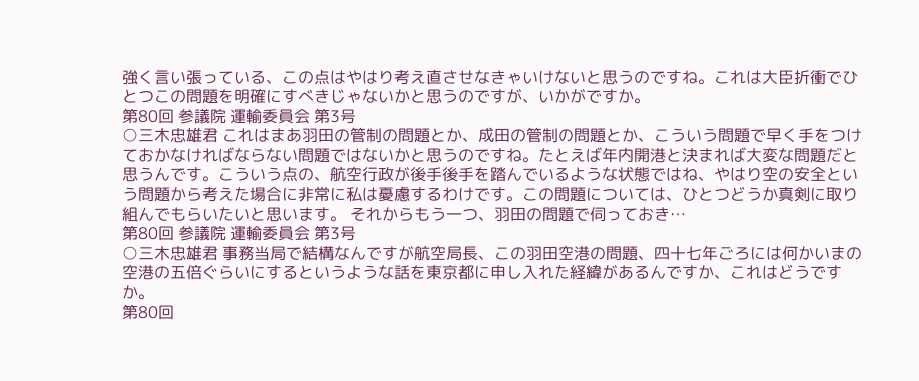強く言い張っている、この点はやはり考え直させなきゃいけないと思うのですね。これは大臣折衝でひとつこの問題を明確にすべきじゃないかと思うのですが、いかがですか。
第80回 参議院 運輸委員会 第3号
○三木忠雄君 これはまあ羽田の管制の問題とか、成田の管制の問題とか、こういう問題で早く手をつけておかなければならない問題ではないかと思うのですね。たとえば年内開港と決まれば大変な問題だと思うんです。こういう点の、航空行政が後手後手を踏んでいるような状態ではね、やはり空の安全という問題から考えた場合に非常に私は憂慮するわけです。この問題については、ひとつどうか真剣に取り組んでもらいたいと思います。 それからもう一つ、羽田の問題で伺っておき…
第80回 参議院 運輸委員会 第3号
○三木忠雄君 事務当局で結構なんですが航空局長、この羽田空港の問題、四十七年ごろには何かいまの空港の五倍ぐらいにするというような話を東京都に申し入れた経緯があるんですか、これはどうですか。
第80回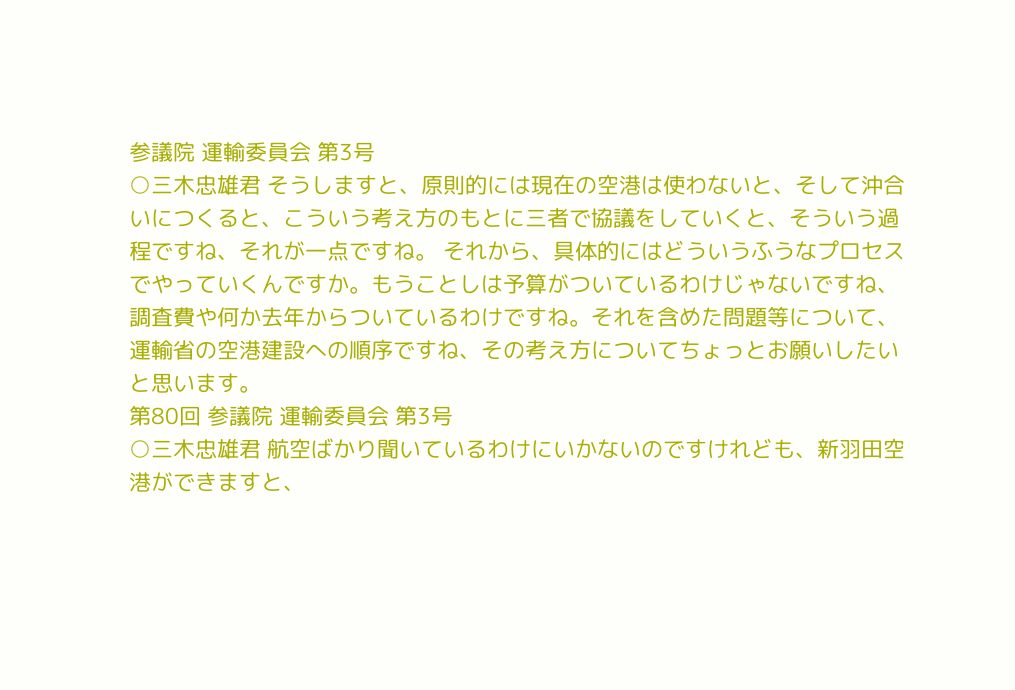参議院 運輸委員会 第3号
○三木忠雄君 そうしますと、原則的には現在の空港は使わないと、そして沖合いにつくると、こういう考え方のもとに三者で協議をしていくと、そういう過程ですね、それが一点ですね。 それから、具体的にはどういうふうなプロセスでやっていくんですか。もうことしは予算がついているわけじゃないですね、調査費や何か去年からついているわけですね。それを含めた問題等について、運輸省の空港建設への順序ですね、その考え方についてちょっとお願いしたいと思います。
第80回 参議院 運輸委員会 第3号
○三木忠雄君 航空ばかり聞いているわけにいかないのですけれども、新羽田空港ができますと、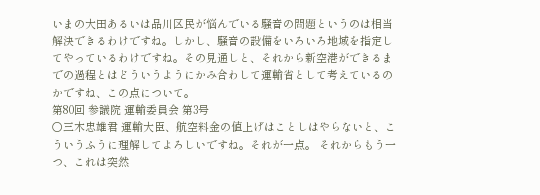いまの大田あるいは品川区民が悩んでいる騒音の問題というのは相当解決できるわけですね。しかし、騒音の設備をいろいろ地域を指定してやっているわけですね。その見通しと、それから新空港ができるまでの過程とはどういうようにかみ合わして運輸省として考えているのかですね、この点について。
第80回 参議院 運輸委員会 第3号
○三木忠雄君 運輸大臣、航空料金の値上げはことしはやらないと、こういうふうに理解してよろしいですね。それが一点。 それからもう一つ、これは突然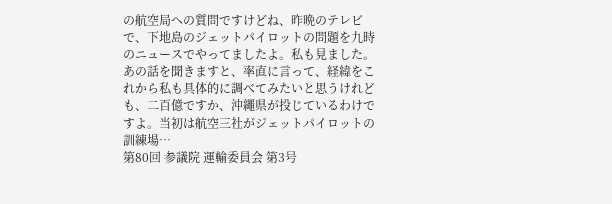の航空局への質問ですけどね、昨晩のテレビで、下地島のジェットパイロットの問題を九時のニュースでやってましたよ。私も見ました。あの話を聞きますと、率直に言って、経緯をこれから私も具体的に調べてみたいと思うけれども、二百億ですか、沖繩県が投じているわけですよ。当初は航空三社がジェットパイロットの訓練場…
第80回 参議院 運輸委員会 第3号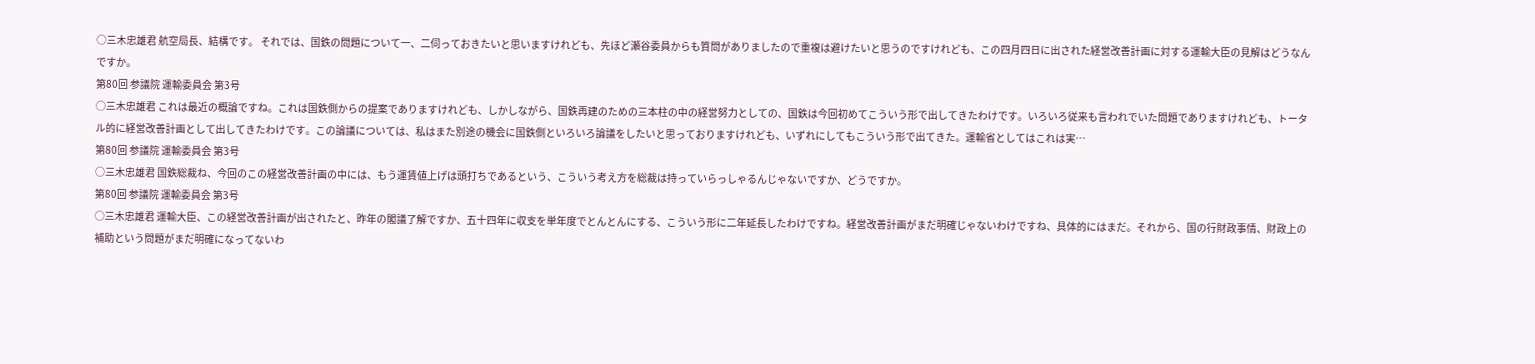○三木忠雄君 航空局長、結構です。 それでは、国鉄の問題について一、二伺っておきたいと思いますけれども、先ほど瀬谷委員からも質問がありましたので重複は避けたいと思うのですけれども、この四月四日に出された経営改善計画に対する運輸大臣の見解はどうなんですか。
第80回 参議院 運輸委員会 第3号
○三木忠雄君 これは最近の概論ですね。これは国鉄側からの提案でありますけれども、しかしながら、国鉄再建のための三本柱の中の経営努力としての、国鉄は今回初めてこういう形で出してきたわけです。いろいろ従来も言われでいた問題でありますけれども、トータル的に経営改善計画として出してきたわけです。この論議については、私はまた別途の機会に国鉄側といろいろ論議をしたいと思っておりますけれども、いずれにしてもこういう形で出てきた。運輸省としてはこれは実…
第80回 参議院 運輸委員会 第3号
○三木忠雄君 国鉄総裁ね、今回のこの経営改善計画の中には、もう運賃値上げは頭打ちであるという、こういう考え方を総裁は持っていらっしゃるんじゃないですか、どうですか。
第80回 参議院 運輸委員会 第3号
○三木忠雄君 運輸大臣、この経営改善計画が出されたと、昨年の閣議了解ですか、五十四年に収支を単年度でとんとんにする、こういう形に二年延長したわけですね。経営改善計画がまだ明確じゃないわけですね、具体的にはまだ。それから、国の行財政事情、財政上の補助という問題がまだ明確になってないわ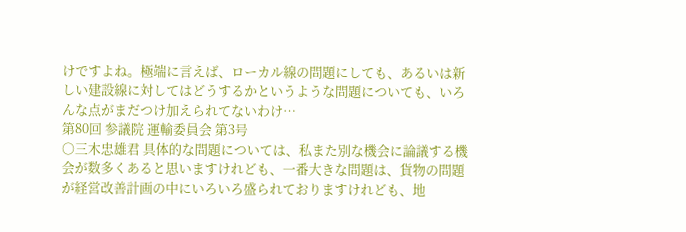けですよね。極端に言えば、ローカル線の問題にしても、あるいは新しい建設線に対してはどうするかというような問題についても、いろんな点がまだつけ加えられてないわけ…
第80回 参議院 運輸委員会 第3号
○三木忠雄君 具体的な問題については、私また別な機会に論議する機会が数多くあると思いますけれども、一番大きな問題は、貨物の問題が経営改善計画の中にいろいろ盛られておりますけれども、地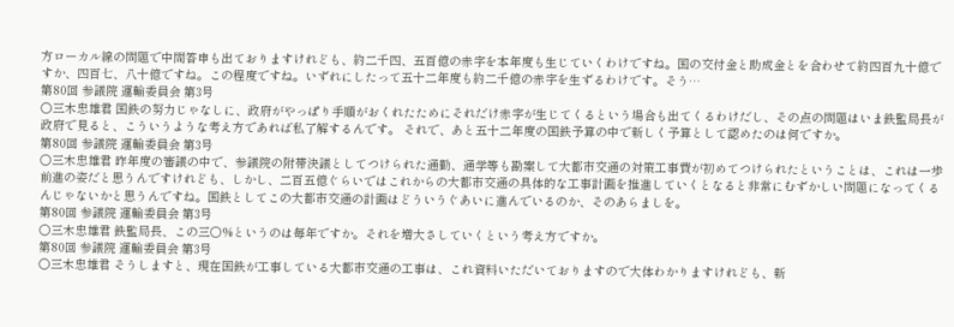方ローカル線の問題で中間答申も出ておりますけれども、約二千四、五百億の赤字を本年度も生じていくわけですね。国の交付金と助成金とを合わせて約四百九十億ですか、四百七、八十億ですね。この程度ですね。いずれにしたって五十二年度も約二千億の赤字を生ずるわけです。そう…
第80回 参議院 運輸委員会 第3号
○三木忠雄君 国鉄の努力じゃなしに、政府がやっぱり手順がおくれたためにそれだけ赤字が生じてくるという場合も出てくるわけだし、その点の問題はいま鉄監局長が政府で見ると、こういうような考え方であれば私了解するんです。 それで、あと五十二年度の国鉄予算の中で新しく予算として認めたのは何ですか。
第80回 参議院 運輸委員会 第3号
○三木忠雄君 昨年度の審議の中で、参議院の附帯決議としてつけられた通勤、通学等も勘案して大都市交通の対策工事費が初めてつけられたということは、これは一歩前進の姿だと思うんですけれども、しかし、二百五億ぐらいではこれからの大都市交通の具体的な工事計画を推進していくとなると非常にむずかしい問題になってくるんじゃないかと思うんですね。国鉄としてこの大都市交通の計画はどういうぐあいに進んでいるのか、そのあらましを。
第80回 参議院 運輸委員会 第3号
○三木忠雄君 鉄監局長、この三〇%というのは毎年ですか。それを増大さしていくという考え方ですか。
第80回 参議院 運輸委員会 第3号
○三木忠雄君 そうしますと、現在国鉄が工事している大都市交通の工事は、これ資料いただいておりますので大体わかりますけれども、新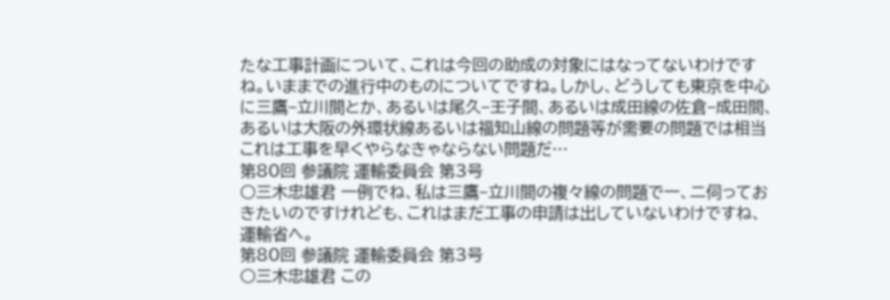たな工事計画について、これは今回の助成の対象にはなってないわけですね。いままでの進行中のものについてですね。しかし、どうしても東京を中心に三鷹−立川間とか、あるいは尾久−王子間、あるいは成田線の佐倉−成田間、あるいは大阪の外環状線あるいは福知山線の問題等が需要の問題では相当これは工事を早くやらなきゃならない問題だ…
第80回 参議院 運輸委員会 第3号
○三木忠雄君 一例でね、私は三鷹−立川間の複々線の問題で一、二伺っておきたいのですけれども、これはまだ工事の申請は出していないわけですね、運輸省へ。
第80回 参議院 運輸委員会 第3号
○三木忠雄君 この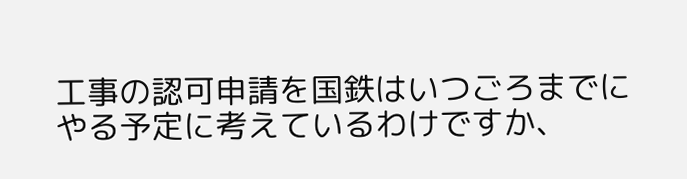工事の認可申請を国鉄はいつごろまでにやる予定に考えているわけですか、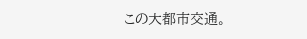この大都市交通。